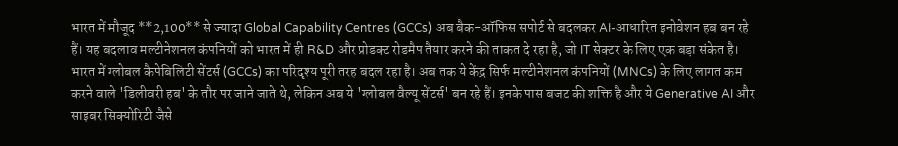भारत में मौजूद **2,100** से ज्यादा Global Capability Centres (GCCs) अब बैक-ऑफिस सपोर्ट से बदलकर AI-आधारित इनोवेशन हब बन रहे हैं। यह बदलाव मल्टीनेशनल कंपनियों को भारत में ही R&D और प्रोडक्ट रोडमैप तैयार करने की ताकत दे रहा है, जो IT सेक्टर के लिए एक बड़ा संकेत है।
भारत में ग्लोबल कैपेबिलिटी सेंटर्स (GCCs) का परिदृश्य पूरी तरह बदल रहा है। अब तक ये केंद्र सिर्फ मल्टीनेशनल कंपनियों (MNCs) के लिए लागत कम करने वाले 'डिलीवरी हब' के तौर पर जाने जाते थे, लेकिन अब ये 'ग्लोबल वैल्यू सेंटर्स' बन रहे हैं। इनके पास बजट की शक्ति है और ये Generative AI और साइबर सिक्योरिटी जैसे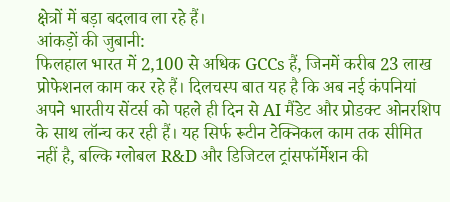क्षेत्रों में बड़ा बदलाव ला रहे हैं।
आंकड़ों की जुबानी:
फिलहाल भारत में 2,100 से अधिक GCCs हैं, जिनमें करीब 23 लाख प्रोफेशनल काम कर रहे हैं। दिलचस्प बात यह है कि अब नई कंपनियां अपने भारतीय सेंटर्स को पहले ही दिन से AI मैंडेट और प्रोडक्ट ओनरशिप के साथ लॉन्च कर रही हैं। यह सिर्फ रूटीन टेक्निकल काम तक सीमित नहीं है, बल्कि ग्लोबल R&D और डिजिटल ट्रांसफॉर्मेशन की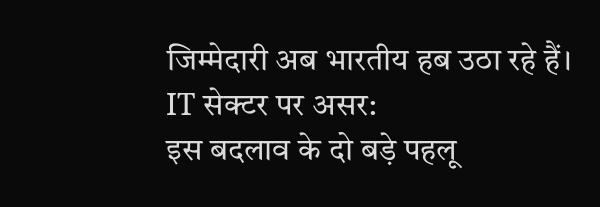जिम्मेदारी अब भारतीय हब उठा रहे हैं।
IT सेक्टर पर असर:
इस बदलाव के दो बड़े पहलू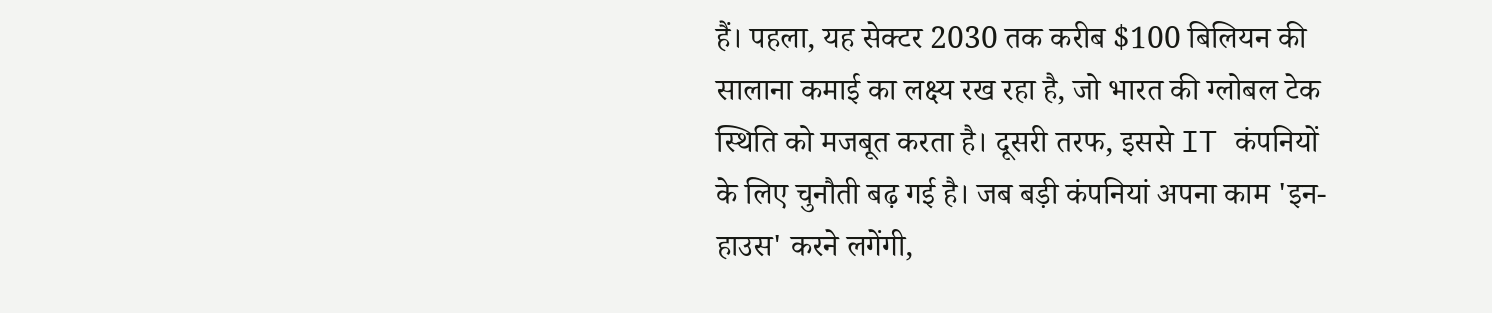हैं। पहला, यह सेक्टर 2030 तक करीब $100 बिलियन की सालाना कमाई का लक्ष्य रख रहा है, जो भारत की ग्लोबल टेक स्थिति को मजबूत करता है। दूसरी तरफ, इससे IT कंपनियों के लिए चुनौती बढ़ गई है। जब बड़ी कंपनियां अपना काम 'इन-हाउस' करने लगेंगी,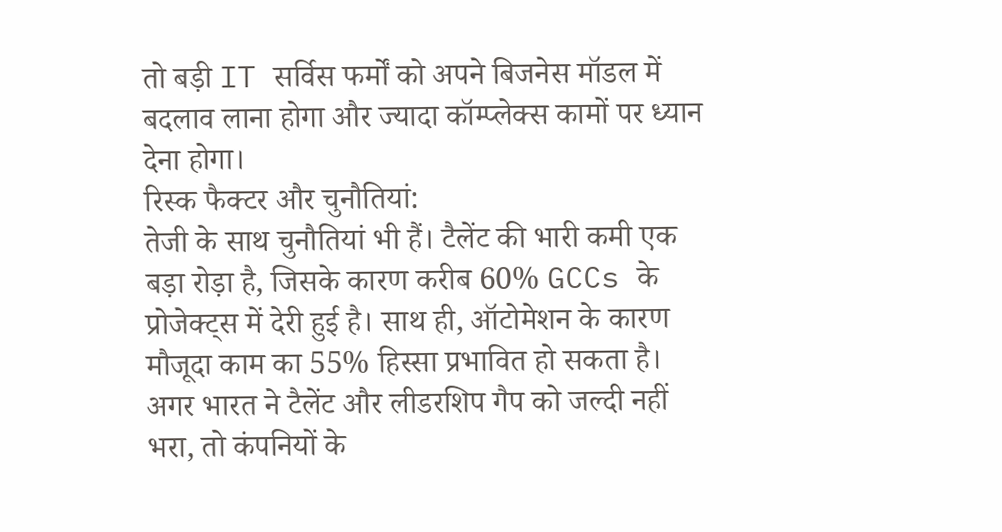तो बड़ी IT सर्विस फर्मों को अपने बिजनेस मॉडल में बदलाव लाना होगा और ज्यादा कॉम्प्लेक्स कामों पर ध्यान देना होगा।
रिस्क फैक्टर और चुनौतियां:
तेजी के साथ चुनौतियां भी हैं। टैलेंट की भारी कमी एक बड़ा रोड़ा है, जिसके कारण करीब 60% GCCs के प्रोजेक्ट्स में देरी हुई है। साथ ही, ऑटोमेशन के कारण मौजूदा काम का 55% हिस्सा प्रभावित हो सकता है। अगर भारत ने टैलेंट और लीडरशिप गैप को जल्दी नहीं भरा, तो कंपनियों के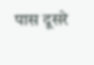पास दूसरे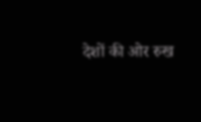देशों की ओर रुख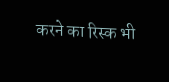करने का रिस्क भी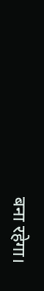बना रहेगा।